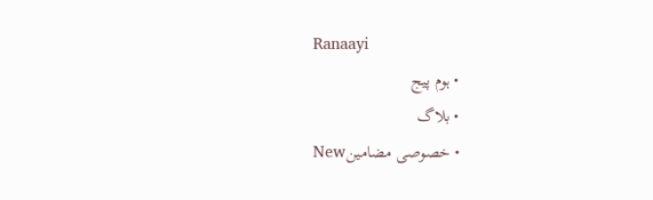Ranaayi
  • ہوم پیج
  • بلاگ
  • خصوصی مضامینNew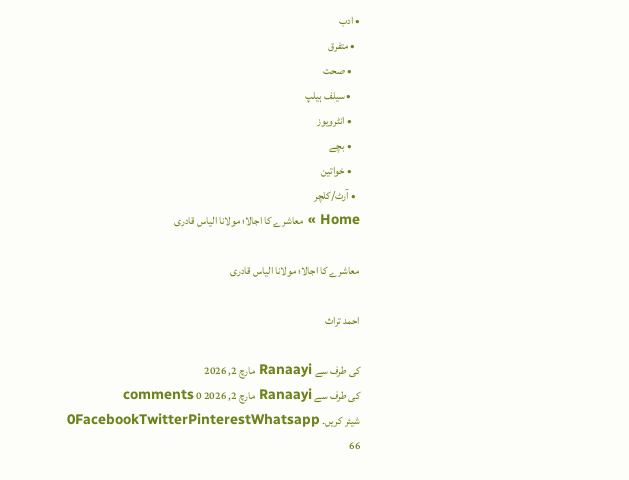• ادب
  • متفرق
    • صحت
    • سیلف ہیلپ
    • انٹرویوز
    • بچے
    • خواتین
  • آرٹ/کلچر
Home » معاشرے کا اجالا؛ مولانا الیاس قادری

معاشرے کا اجالا؛ مولانا الیاس قادری

احمد تراث

کی طرف سے Ranaayi مارچ 2, 2026
کی طرف سے Ranaayi مارچ 2, 2026 0 comments
شیئر کریں۔ 0FacebookTwitterPinterestWhatsapp
66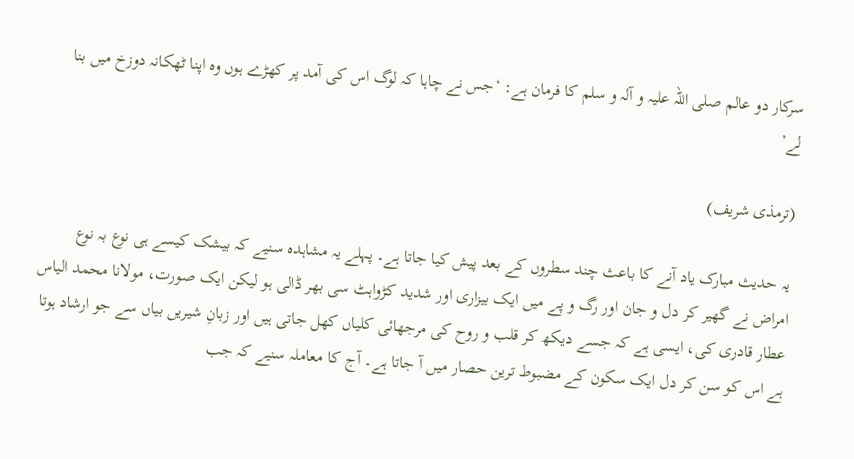سرکار دو عالم صلی اللہ علیہ و آلہ و سلم کا فرمان ہے: ‘جس نے چاہا کہ لوگ اس کی آمد پر کھڑے ہوں وہ اپنا ٹھکانہ دوزخ میں بنا لے’

(ترمذی شریف)

یہ حدیث مبارک یاد آنے کا باعث چند سطروں کے بعد پیش کیا جاتا ہے۔ پہلے یہ مشاہدہ سنیے کہ بیشک کیسے ہی نوع بہ نوع امراض نے گھیر کر دل و جان اور رگ و پے میں ایک بیزاری اور شدید کڑواہٹ سی بھر ڈالی ہو لیکن ایک صورت، مولانا محمد الیاس عطار قادری کی، ایسی ہے کہ جسے دیکھ کر قلب و روح کی مرجھائی کلیاں کھل جاتی ہیں اور زبانِ شیریں بیاں سے جو ارشاد ہوتا ہے اس کو سن کر دل ایک سکون کے مضبوط ترین حصار میں آ جاتا ہے۔ آج کا معاملہ سنیے کہ جب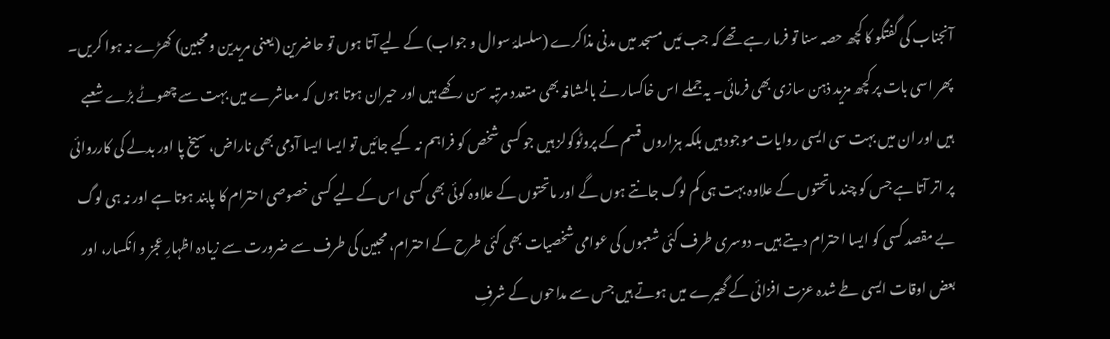آنجناب کی گفتگو کا کچھ حصہ سنا تو فرما رہے تھے کہ جب مَیں مسجد میں مدنی مذاکرے (سلسلۂ سوال و جواب) کے لیے آتا ہوں تو حاضرین (یعنی مریدین و محبین) کھڑے نہ ہوا کریں۔ پھر اسی بات پر کچھ مزید ذہن سازی بھی فرمائی۔ یہ جملے اس خاکسار نے بالمشافہ بھی متعدد مرتبہ سن رکھے ہیں اور حیران ہوتا ہوں کہ معاشرے میں بہت سے چھوٹے بڑے شعبے ہیں اور ان میں بہت سی ایسی روایات موجود ہیں بلکہ ہزاروں قسم کے پروٹوکولز ہیں جو کسی شخص کو فراہم نہ کیے جائیں تو ایسا ایسا آدمی بھی ناراض، سیخ پا اور بدلے کی کارروائی پر اتر آتا ہے جس کو چند ماتحتوں کے علاوہ بہت ہی کم لوگ جانتے ہوں گے اور ماتحتوں کے علاوہ کوئی بھی کسی اس کے لیے کسی خصوصی احترام کا پابند ہوتا ہے اور نہ ہی لوگ بے مقصد کسی کو ایسا احترام دیتے ہیں۔ دوسری طرف کئی شعبوں کی عوامی شخصیات بھی کئی طرح کے احترام، محبین کی طرف سے ضرورت سے زیادہ اظہارِ عجز و انکسار، اور بعض اوقات ایسی طے شدہ عزت افزائی کے گھیرے میں ہوتے ہیں جس سے مداحوں کے شرفِ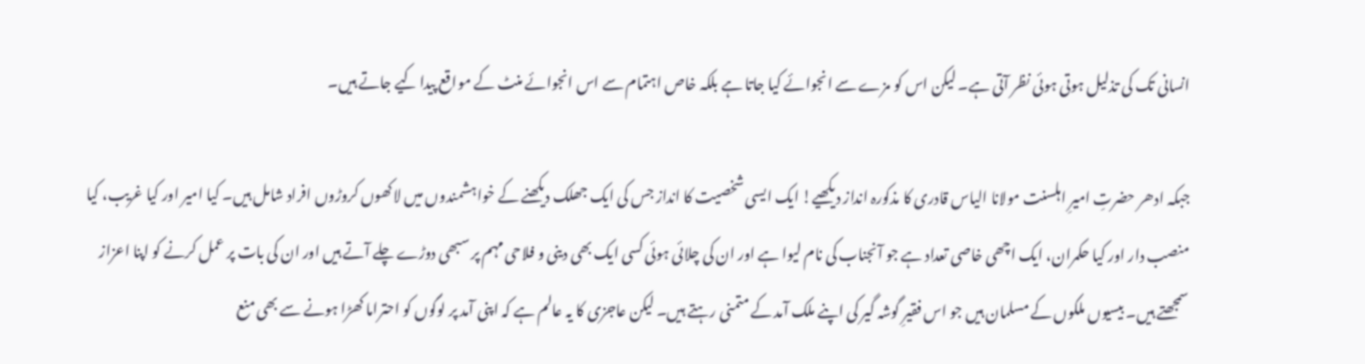انسانی تک کی تذلیل ہوتی ہوئی نظر آتی ہے۔ لیکن اس کو مزے سے انجوائے کیا جاتا ہے بلکہ خاص اہتمام سے اس انجوائے منٹ کے مواقع پیدا کیے جاتے ہیں۔

جبکہ ادھر حضرتِ امیرِ اہلسنت مولانا الیاس قادری کا مذکورہ انداز دیکھیے! ایک ایسی شخصیت کا انداز جس کی ایک جھلک دیکھنے کے خواہشمندوں میں لاکھوں کروڑوں افراد شامل ہیں۔ کیا امیر اور کیا غریب، کیا منصب دار اور کیا حکمران، ایک اچھی خاصی تعداد ہے جو آنجناب کی نام لیوا ہے اور ان کی چلائی ہوئی کسی ایک بھی دینی و فلاحی مہم پر سبھی دوڑے چلے آتے ہیں اور ان کی بات پر عمل کرنے کو اپنا اعزاز سمجھتے ہیں۔ بیسیوں ملکوں کے مسلمان ہیں جو اس فقیرِ گوشہ گیر کی اپنے ملک آمد کے متمنی رہتے ہیں۔ لیکن عاجزی کا یہ عالم ہے کہ اپنی آمد پر لوگوں کو احتراما کھڑا ہونے سے بھی منع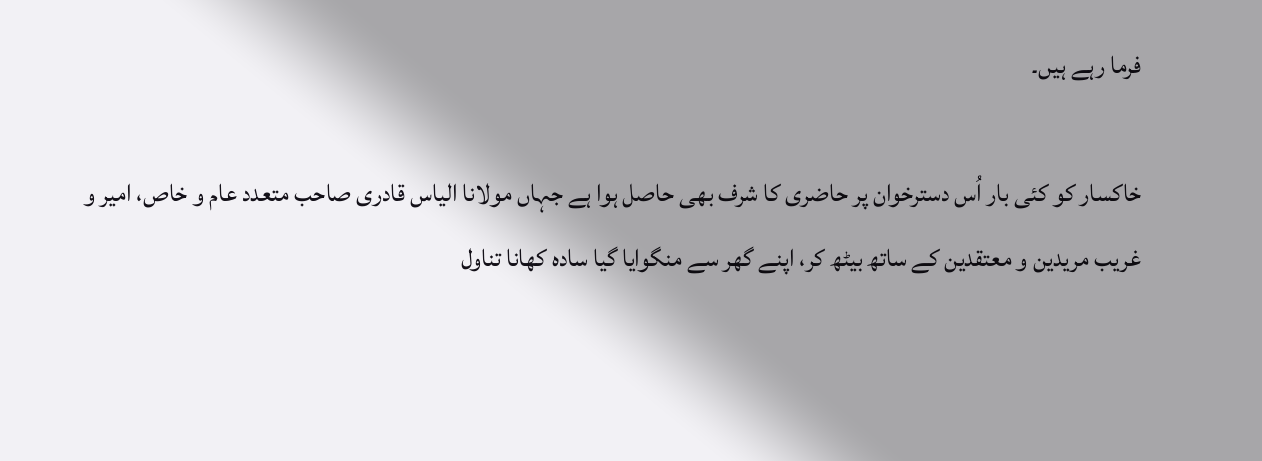فرما رہے ہیں۔

خاکسار کو کئی بار اُس دسترخوان پر حاضری کا شرف بھی حاصل ہوا ہے جہاں مولانا الیاس قادری صاحب متعدد عام و خاص، امیر و غریب مریدین و معتقدین کے ساتھ بیٹھ کر، اپنے گھر سے منگوایا گیا سادہ کھانا تناول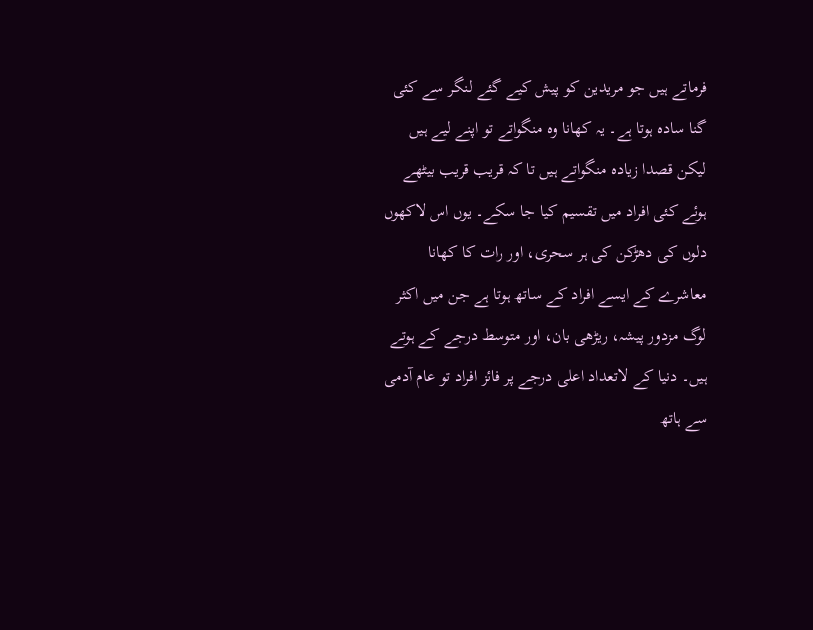فرماتے ہیں جو مریدین کو پیش کیے گئے لنگر سے کئی گنا سادہ ہوتا ہے۔ یہ کھانا وہ منگواتے تو اپنے لیے ہیں لیکن قصدا زیادہ منگواتے ہیں تا کہ قریب قریب بیٹھے ہوئے کئی افراد میں تقسیم کیا جا سکے۔ یوں اس لاکھوں دلوں کی دھڑکن کی ہر سحری، اور رات کا کھانا معاشرے کے ایسے افراد کے ساتھ ہوتا ہے جن میں اکثر لوگ مزدور پیشہ، ریڑھی بان، اور متوسط درجے کے ہوتے ہیں۔ دنیا کے لاتعداد اعلی درجے پر فائز افراد تو عام آدمی سے ہاتھ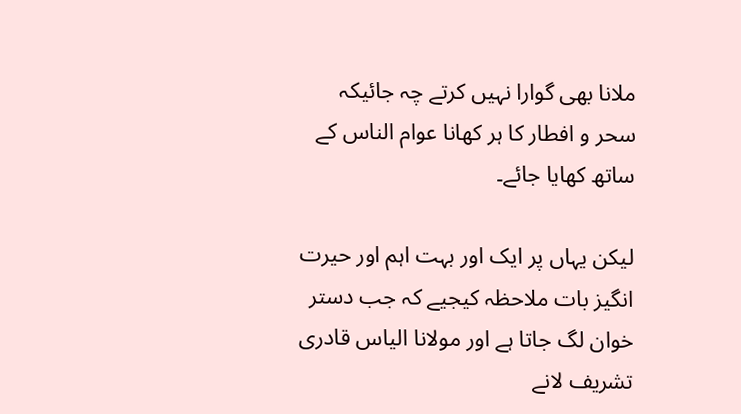ملانا بھی گوارا نہیں کرتے چہ جائیکہ سحر و افطار کا ہر کھانا عوام الناس کے ساتھ کھایا جائے۔

لیکن یہاں پر ایک اور بہت اہم اور حیرت انگیز بات ملاحظہ کیجیے کہ جب دستر خوان لگ جاتا ہے اور مولانا الیاس قادری تشریف لانے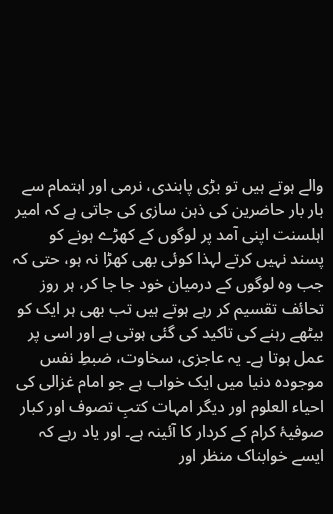والے ہوتے ہیں تو بڑی پابندی، نرمی اور اہتمام سے بار بار حاضرین کی ذہن سازی کی جاتی ہے کہ امیر اہلسنت اپنی آمد پر لوگوں کے کھڑے ہونے کو پسند نہیں کرتے لہذا کوئی بھی کھڑا نہ ہو، حتی کہ جب وہ لوگوں کے درمیان خود جا جا کر، ہر روز تحائف تقسیم کر رہے ہوتے ہیں تب بھی ہر ایک کو بیٹھے رہنے کی تاکید کی گئی ہوتی ہے اور اسی پر عمل ہوتا ہے۔ یہ عاجزی، سخاوت، ضبطِ نفس موجودہ دنیا میں ایک خواب ہے جو امام غزالی کی احیاء العلوم اور دیگر امہات کتبِ تصوف اور کبار صوفیۂ کرام کے کردار کا آئینہ ہے۔ اور یاد رہے کہ ایسے خوابناک منظر اور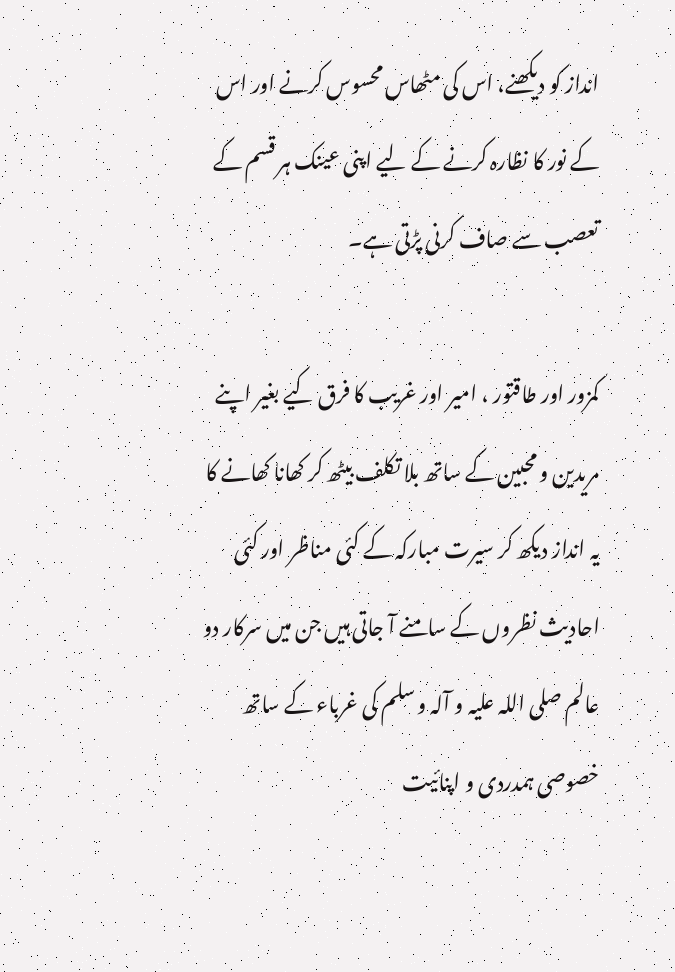انداز کو دیکھنے، اس کی مٹھاس محسوس کرنے اور اس کے نور کا نظارہ کرنے کے لیے اپنی عینک ہر قسم کے تعصب سے صاف کرنی پڑتی ہے۔

کمزور اور طاقتور ، امیر اور غریب کا فرق کیے بغیر اپنے مریدین و محبین کے ساتھ بلا تکلف بیٹھ کر کھانا کھانے کا یہ انداز دیکھ کر سیرت مبارکہ کے کئی مناظر اور کئی احادیث نظروں کے سامنے آ جاتی ہیں جن میں سرکار دو عالم صلی اللہ علیہ و آلہ و سلم کی غرباء کے ساتھ خصوصی ہمدردی و اپنائیت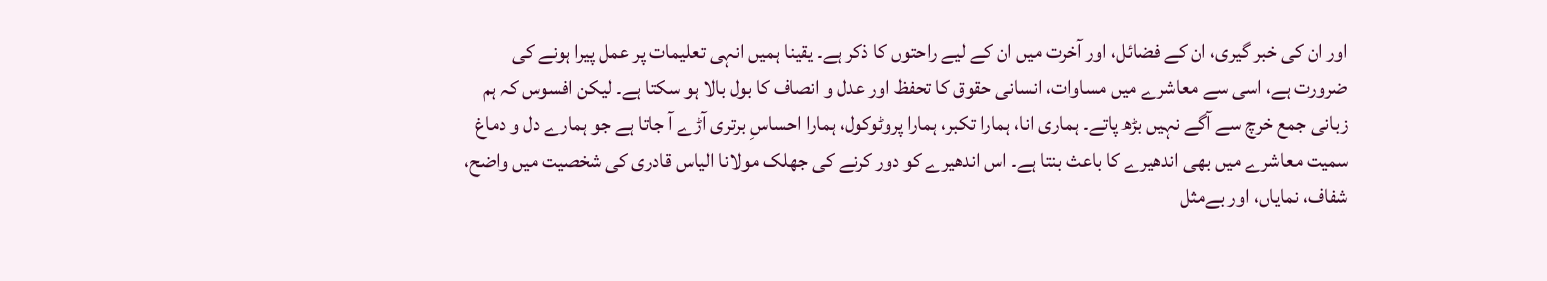اور ان کی خبر گیری، ان کے فضائل، اور آخرت میں ان کے لیے راحتوں کا ذکر ہے۔ یقینا ہمیں انہی تعلیمات پر عمل پیرا ہونے کی ضرورت ہے، اسی سے معاشرے میں مساوات، انسانی حقوق کا تحفظ اور عدل و انصاف کا بول بالا ہو سکتا ہے۔ لیکن افسوس کہ ہم زبانی جمع خرچ سے آگے نہیں بڑھ پاتے۔ ہماری انا، ہمارا تکبر، ہمارا پروٹوکول، ہمارا احساسِ برتری آڑے آ جاتا ہے جو ہمارے دل و دماغ سمیت معاشرے میں بھی اندھیرے کا باعث بنتا ہے۔ اس اندھیرے کو دور کرنے کی جھلک مولانا الیاس قادری کی شخصیت میں واضح، شفاف، نمایاں، اور بےمثل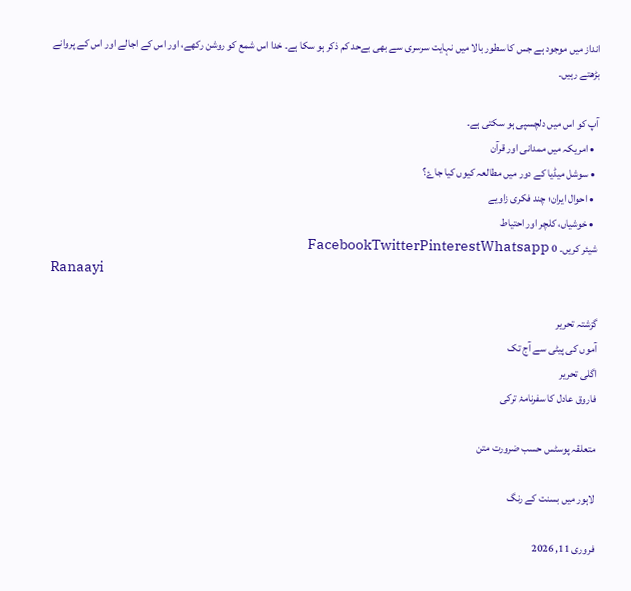انداز میں موجود ہے جس کا سطور بالا میں نہایت سرسری سے بھی بےحد کم ذکر ہو سکا ہے۔ خدا اس شمع کو روشن رکھے، اور اس کے اجالے اور اس کے پروانے بڑھتے رہیں۔

آپ کو اس میں دلچسپی ہو سکتی ہے۔
  • امریکہ میں ممدانی اور قرآن
  • سوشل میڈیا کے دور میں مطالعہ کیوں کیا جاۓ؟
  • احوال ایران؛ چند فکری زاویے
  • خوشیاں، کلچر اور احتیاط
شیئر کریں۔ 0 FacebookTwitterPinterestWhatsapp
Ranaayi

گزشتہ تحریر
آموں کی پیٹی سے آج تک
اگلی تحریر
فاروق عادل کا سفرنامۂ ترکی

متعلقہ پوسٹس حسب ضرورت متن

لاہور میں بسنت کے رنگ

فروری 11, 2026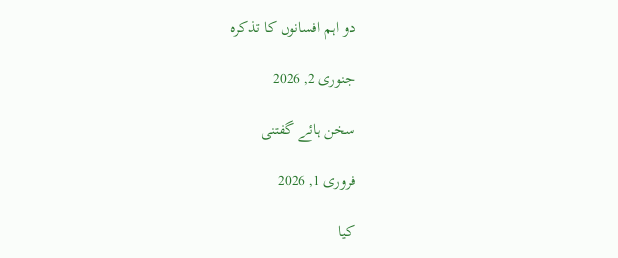دو اہم افسانوں کا تذکرہ

جنوری 2, 2026

سخن ہائے گفتنی

فروری 1, 2026

کیا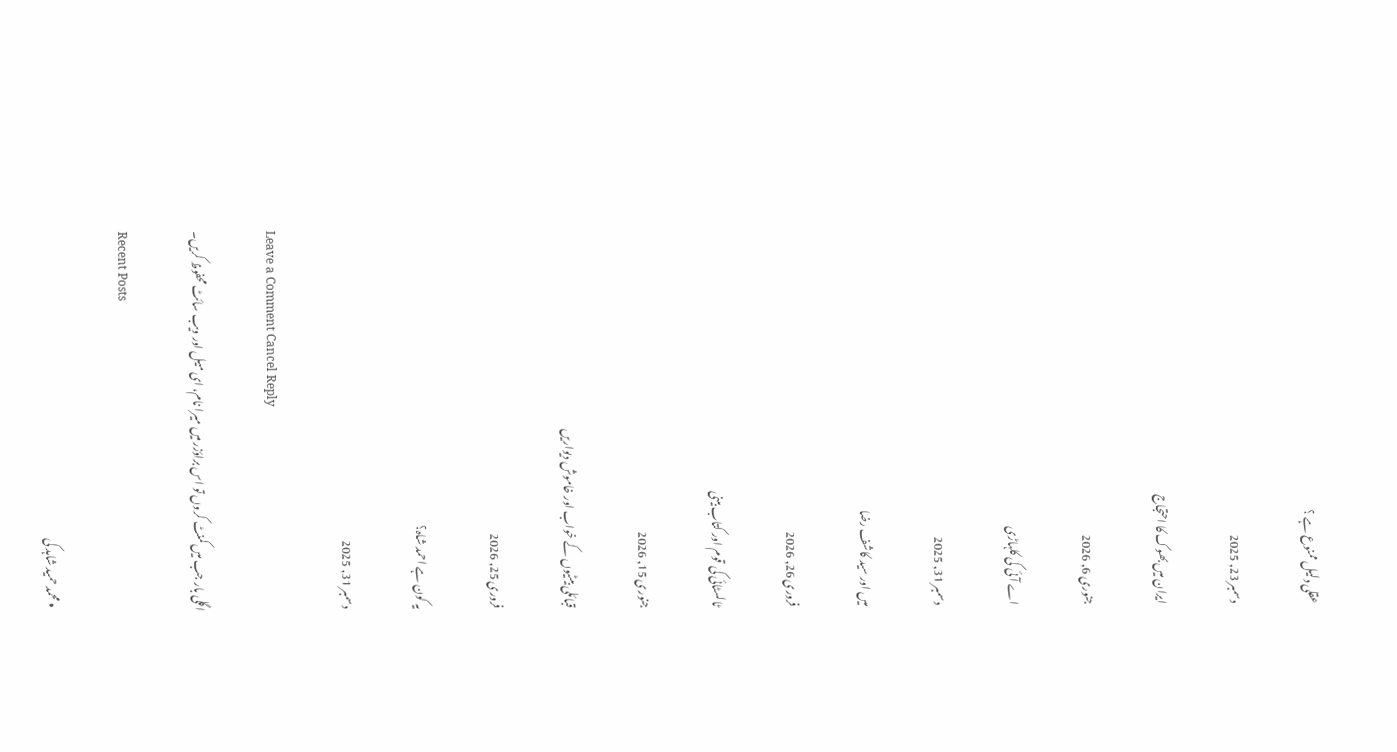عقلی دلیل ممنوع ہے ؟

دسمبر 23, 2025

ایران میں بھوک کا احتجاج

جنوری 6, 2026

اے آئی کی کلہاڑی

دسمبر 31, 2025

میں اور سید کاشف رضا

فروری 26, 2026

ٹالسٹائی کی قوم اور کتاب بینی

جنوری 15, 2026

قبائلی بیٹیوں کے خواب اور خاموش دیواریں

فروری 25, 2026

یہ کون ہے احمد شاہ؟

دسمبر 31, 2025

Leave a Comment Cancel Reply

اگلی بار جب میں کمنٹ کروں تو اس براؤزر میں میرا نام، ای میل اور ویب سائٹ محفوظ کریں۔

Recent Posts

  • محمد حمید شاہد کی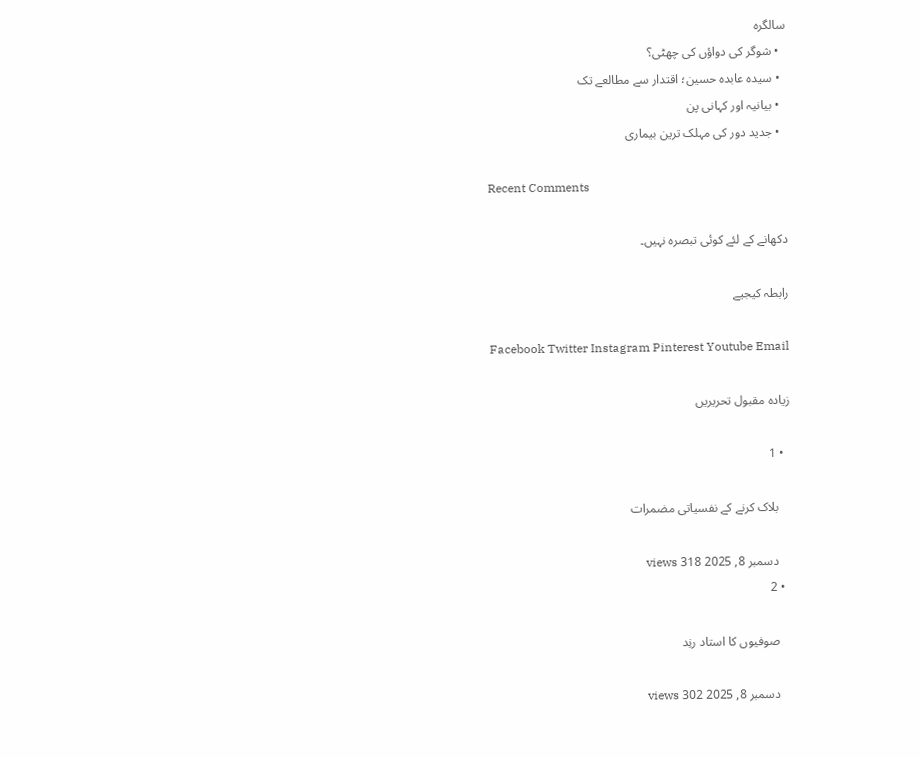سالگرہ
  • شوگر کی دواؤں کی چھٹی؟
  • سیدہ عابدہ حسین؛ اقتدار سے مطالعے تک
  • بیانیہ اور کہانی پن
  • جدید دور کی مہلک ترین بیماری

Recent Comments

دکھانے کے لئے کوئی تبصرہ نہیں۔

رابطہ کیجیے

Facebook Twitter Instagram Pinterest Youtube Email

زیادہ مقبول تحریریں

  • 1

    بلاک کرنے کے نفسیاتی مضمرات

    دسمبر 8, 2025 318 views
  • 2

    صوفیوں کا استاد رنِد

    دسمبر 8, 2025 302 views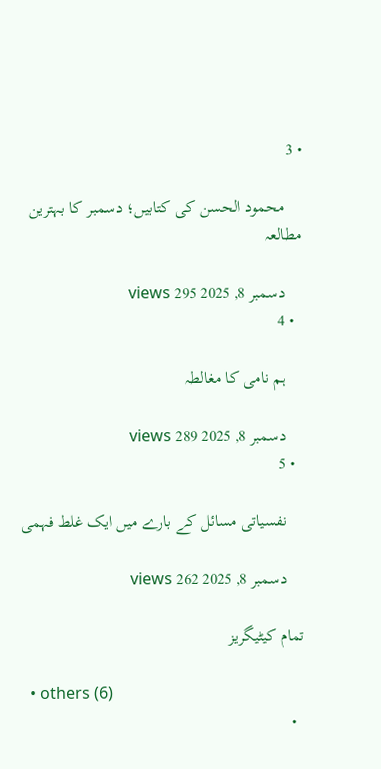• 3

    محمود الحسن کی کتابیں؛ دسمبر کا بہترین مطالعہ

    دسمبر 8, 2025 295 views
  • 4

    ہم نامی کا مغالطہ

    دسمبر 8, 2025 289 views
  • 5

    نفسیاتی مسائل کے بارے میں ایک غلط فہمی

    دسمبر 8, 2025 262 views

تمام کیٹیگریز

  • others (6)
  •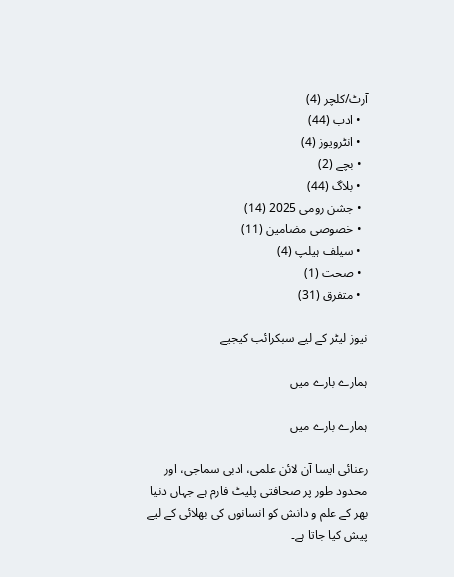آرٹ/کلچر (4)
  • ادب (44)
  • انٹرویوز (4)
  • بچے (2)
  • بلاگ (44)
  • جشن رومی 2025 (14)
  • خصوصی مضامین (11)
  • سیلف ہیلپ (4)
  • صحت (1)
  • متفرق (31)

نیوز لیٹر کے لیے سبکرائب کیجیے

ہمارے بارے میں

ہمارے بارے میں

رعنائی ایسا آن لائن علمی، ادبی سماجی، اور محدود طور پر صحافتی پلیٹ فارم ہے جہاں دنیا بھر کے علم و دانش کو انسانوں کی بھلائی کے لیے پیش کیا جاتا ہے۔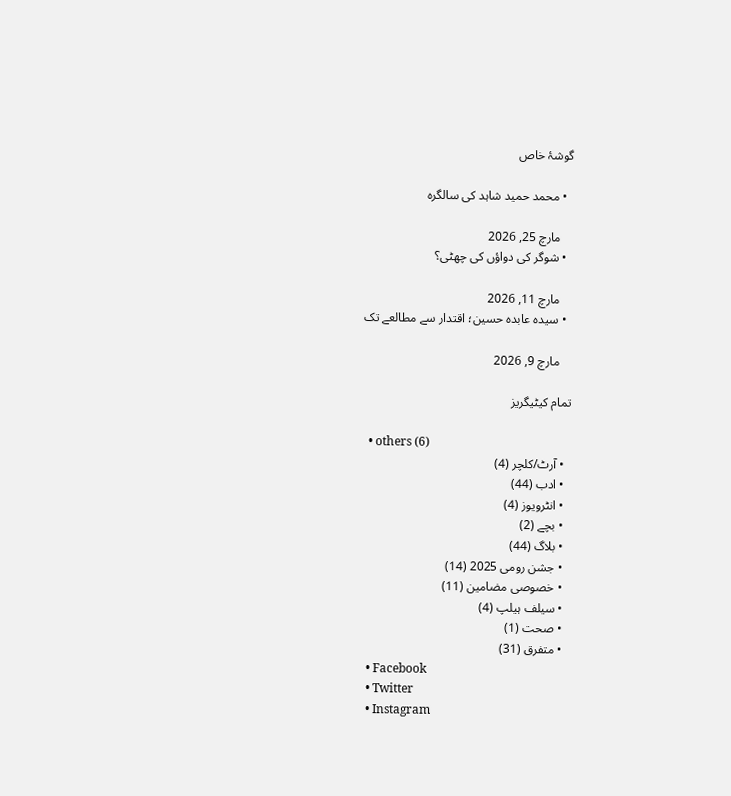گوشۂ خاص

  • محمد حمید شاہد کی سالگرہ

    مارچ 25, 2026
  • شوگر کی دواؤں کی چھٹی؟

    مارچ 11, 2026
  • سیدہ عابدہ حسین؛ اقتدار سے مطالعے تک

    مارچ 9, 2026

تمام کیٹیگریز

  • others (6)
  • آرٹ/کلچر (4)
  • ادب (44)
  • انٹرویوز (4)
  • بچے (2)
  • بلاگ (44)
  • جشن رومی 2025 (14)
  • خصوصی مضامین (11)
  • سیلف ہیلپ (4)
  • صحت (1)
  • متفرق (31)
  • Facebook
  • Twitter
  • Instagram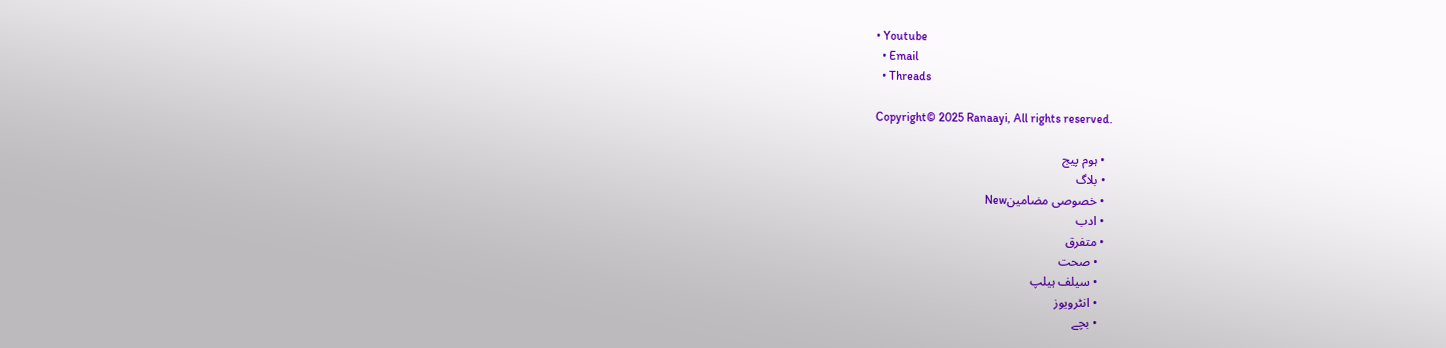• Youtube
  • Email
  • Threads

Copyright© 2025 Ranaayi, All rights reserved.

  • ہوم پیج
  • بلاگ
  • خصوصی مضامینNew
  • ادب
  • متفرق
    • صحت
    • سیلف ہیلپ
    • انٹرویوز
    • بچے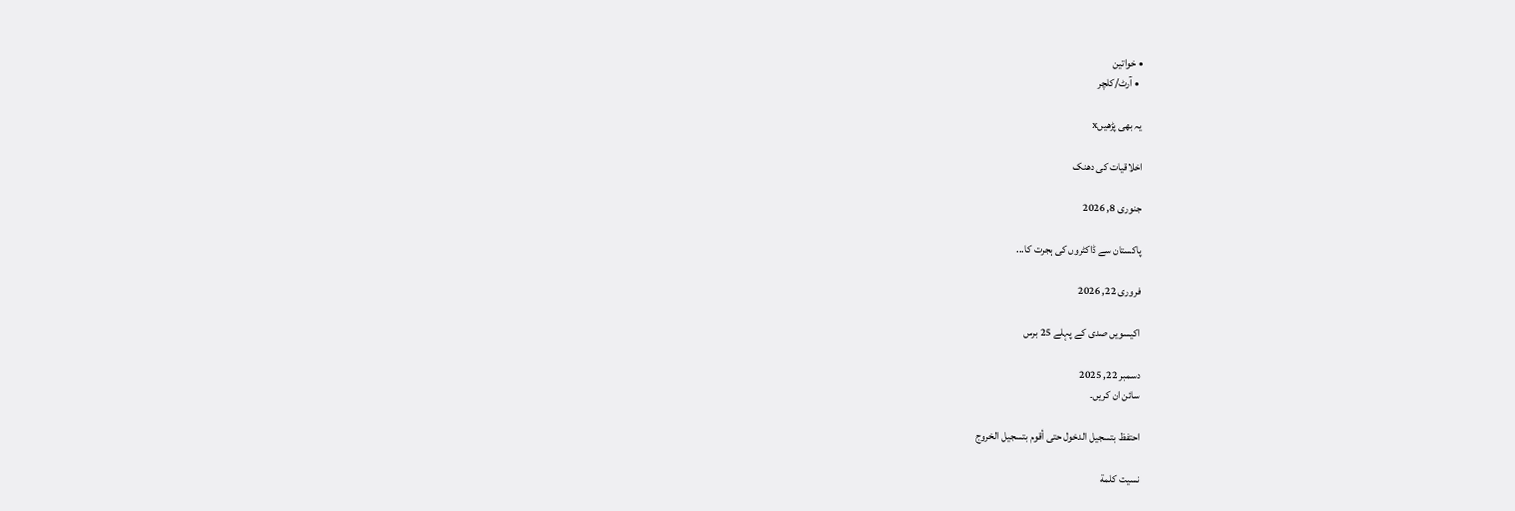• خواتین
  • آرٹ/کلچر

یہ بھی پڑھیںx

اخلاقیات کی دھنک

جنوری 8, 2026

پاکستان سے ڈاکٹروں کی ہجرت کا...

فروری 22, 2026

اکیسویں صدی کے پہلے 25 برس

دسمبر 22, 2025
سائن ان کریں۔

احتفظ بتسجيل الدخول حتى أقوم بتسجيل الخروج

نسيت كلمة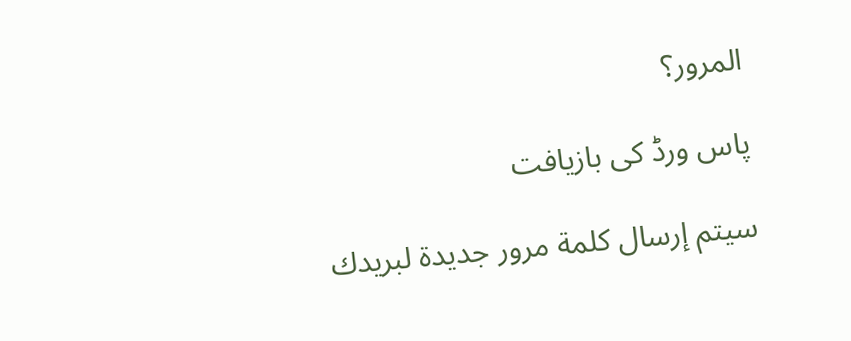المرور؟

پاس ورڈ کی بازیافت

سيتم إرسال كلمة مرور جديدة لبريدك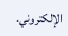الإلكتروني.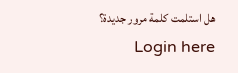هل استلمت كلمة مرور جديدة؟ Login here